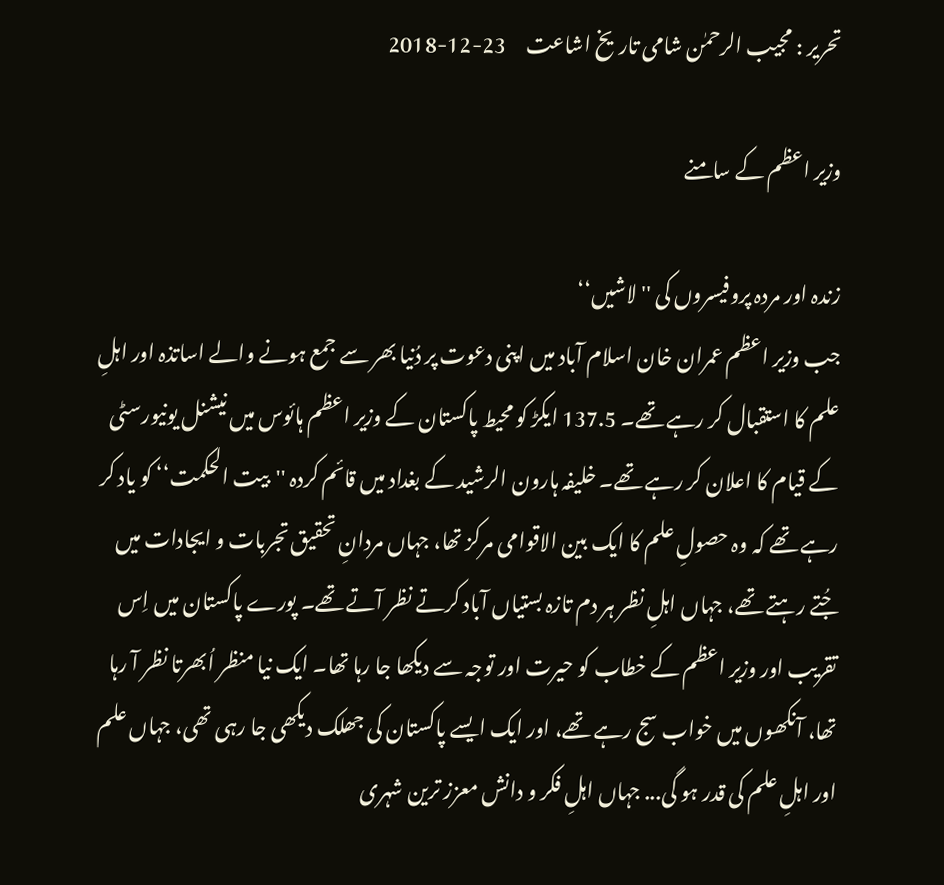تحریر : مجیب الرحمٰن شامی تاریخ اشاعت     23-12-2018

وزیر اعظم کے سامنے

زندہ اور مردہ پروفیسروں کی ''لاشیں‘‘
جب وزیر اعظم عمران خان اسلام آباد میں اپنی دعوت پر دُنیا بھر سے جمع ہونے والے اساتذہ اور اہلِ علم کا استقبال کر رہے تھے۔ 137.5 ایکڑ کو محیط پاکستان کے وزیر اعظم ہائوس میں نیشنل یونیورسٹی کے قیام کا اعلان کر رہے تھے۔ خلیفہ ہارون الرشید کے بغداد میں قائم کردہ ''بیت الحکمت‘‘ کو یاد کر رہے تھے کہ وہ حصولِ علم کا ایک بین الاقوامی مرکز تھا، جہاں مردانِ تحقیق تجربات و ایجادات میں جُتے رہتے تھے، جہاں اہلِ نظر ہر دم تازہ بستیاں آباد کرتے نظر آتے تھے۔ پورے پاکستان میں اِس تقریب اور وزیر اعظم کے خطاب کو حیرت اور توجہ سے دیکھا جا رہا تھا۔ ایک نیا منظر اُبھرتا نظر آ رہا تھا، آنکھوں میں خواب سج رہے تھے، اور ایک ایسے پاکستان کی جھلک دیکھی جا رہی تھی، جہاں علم اور اہلِ علم کی قدر ہو گی... جہاں اہلِ فکر و دانش معزز ترین شہری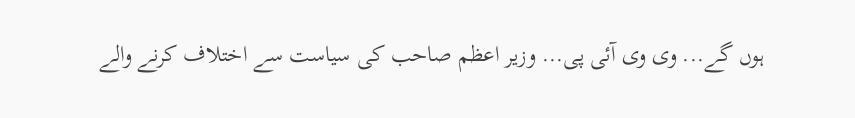ہوں گے... وی وی آئی پی... وزیر اعظم صاحب کی سیاست سے اختلاف کرنے والے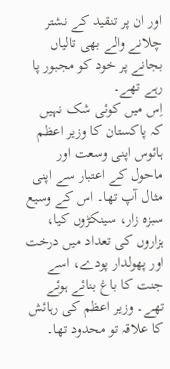اور ان پر تنقید کے نشتر چلانے والے بھی تالیاں بجانے پر خود کو مجبور پا رہے تھے۔
اِس میں کوئی شک نہیں کہ پاکستان کا وزیر اعظم ہائوس اپنی وسعت اور ماحول کے اعتبار سے اپنی مثال آپ تھا۔ اس کے وسیع سبزہ زار، سینکڑوں کیا، ہزاروں کی تعداد میں درخت اور پھولدار پودے، اسے جنت کا باغ بنائے ہوئے تھے۔ وزیر اعظم کی رہائش کا علاقہ تو محدود تھا۔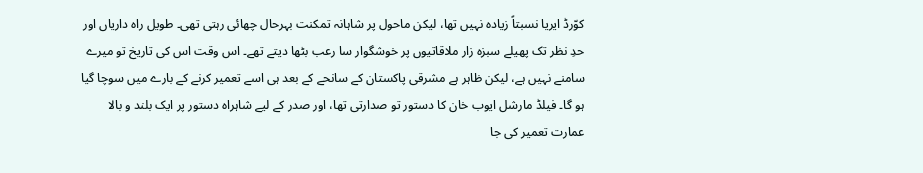کوّرڈ ایریا نسبتاً زیادہ نہیں تھا، لیکن ماحول پر شاہانہ تمکنت بہرحال چھائی رہتی تھی۔ طویل راہ داریاں اور حدِ نظر تک پھیلے سبزہ زار ملاقاتیوں پر خوشگوار سا رعب بٹھا دیتے تھے۔ اس وقت اس کی تاریخ تو میرے سامنے نہیں ہے، لیکن ظاہر ہے مشرقی پاکستان کے سانحے کے بعد ہی اسے تعمیر کرنے کے بارے میں سوچا گیا ہو گا۔ فیلڈ مارشل ایوب خان کا دستور تو صدارتی تھا، اور صدر کے لیے شاہراہ دستور پر ایک بلند و بالا عمارت تعمیر کی جا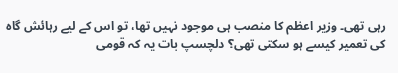رہی تھی۔ وزیر اعظم کا منصب ہی موجود نہیں تھا، تو اس کے لیے رہائش گاہ کی تعمیر کیسے ہو سکتی تھی؟ دلچسپ بات یہ کہ قومی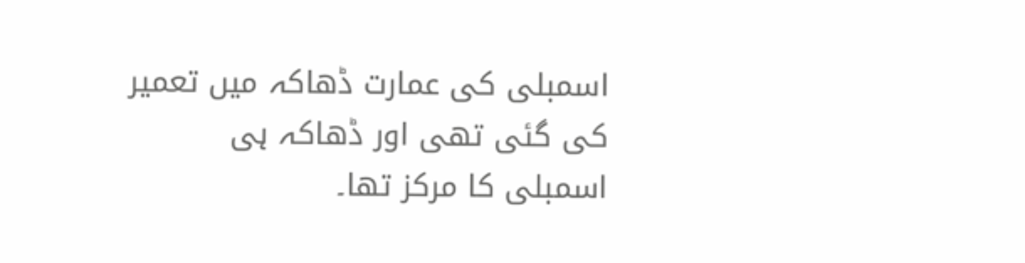اسمبلی کی عمارت ڈھاکہ میں تعمیر کی گئی تھی اور ڈھاکہ ہی اسمبلی کا مرکز تھا۔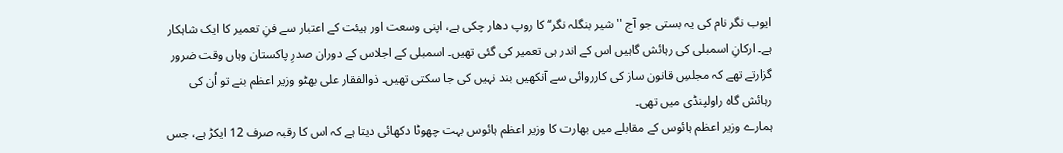ایوب نگر نام کی یہ بستی جو آج ''شیر بنگلہ نگر‘‘ کا روپ دھار چکی ہے، اپنی وسعت اور ہیئت کے اعتبار سے فنِ تعمیر کا ایک شاہکار ہے۔ ارکانِ اسمبلی کی رہائش گاہیں اس کے اندر ہی تعمیر کی گئی تھیں۔ اسمبلی کے اجلاس کے دوران صدرِ پاکستان وہاں وقت ضرور گزارتے تھے کہ مجلسِ قانون ساز کی کارروائی سے آنکھیں بند نہیں کی جا سکتی تھیں۔ ذوالفقار علی بھٹو وزیر اعظم بنے تو اُن کی رہائش گاہ راولپنڈی میں تھی۔
ہمارے وزیر اعظم ہائوس کے مقابلے میں بھارت کا وزیر اعظم ہائوس بہت چھوٹا دکھائی دیتا ہے کہ اس کا رقبہ صرف 12 ایکڑ ہے، جس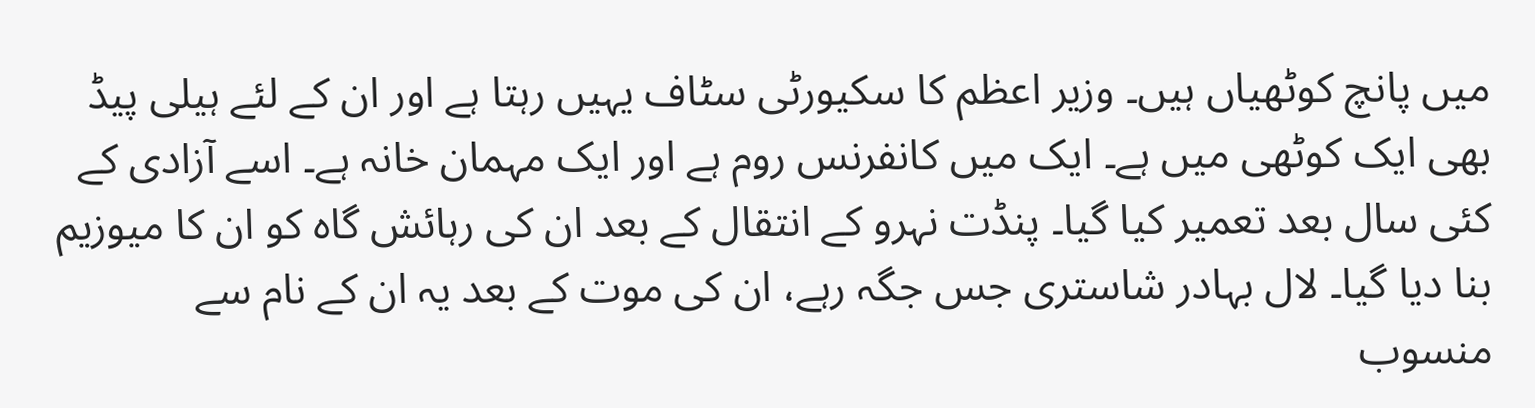میں پانچ کوٹھیاں ہیں۔ وزیر اعظم کا سکیورٹی سٹاف یہیں رہتا ہے اور ان کے لئے ہیلی پیڈ بھی ایک کوٹھی میں ہے۔ ایک میں کانفرنس روم ہے اور ایک مہمان خانہ ہے۔ اسے آزادی کے کئی سال بعد تعمیر کیا گیا۔ پنڈت نہرو کے انتقال کے بعد ان کی رہائش گاہ کو ان کا میوزیم بنا دیا گیا۔ لال بہادر شاستری جس جگہ رہے، ان کی موت کے بعد یہ ان کے نام سے منسوب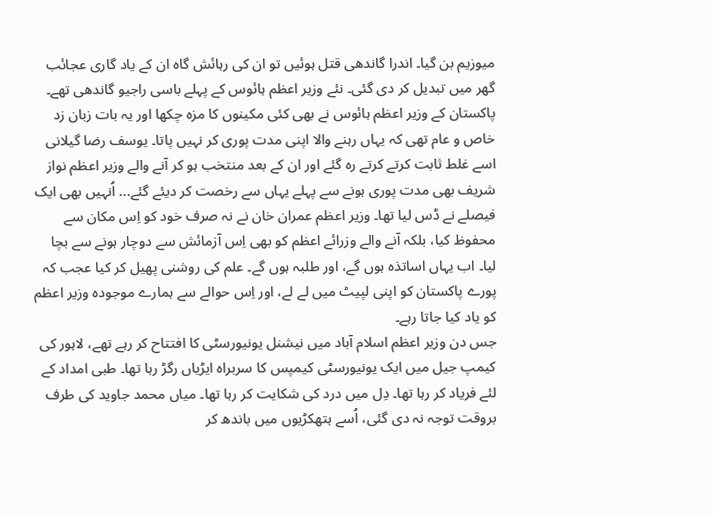میوزیم بن گیا۔ اندرا گاندھی قتل ہوئیں تو ان کی رہائش گاہ ان کے یاد گاری عجائب گھر میں تبدیل کر دی گئی۔ نئے وزیر اعظم ہائوس کے پہلے باسی راجیو گاندھی تھے۔ پاکستان کے وزیر اعظم ہائوس نے بھی کئی مکینوں کا مزہ چکھا اور یہ بات زبان زد خاص و عام تھی کہ یہاں رہنے والا اپنی مدت پوری کر نہیں پاتا۔ یوسف رضا گیلانی اسے غلط ثابت کرتے کرتے رہ گئے اور ان کے بعد منتخب ہو کر آنے والے وزیر اعظم نواز شریف بھی مدت پوری ہونے سے پہلے یہاں سے رخصت کر دیئے گئے... اُنہیں بھی ایک فیصلے نے ڈس لیا تھا۔ وزیر اعظم عمران خان نے نہ صرف خود کو اِس مکان سے محفوظ کیا، بلکہ آنے والے وزرائے اعظم کو بھی اِس آزمائش سے دوچار ہونے سے بچا لیا۔ اب یہاں اساتذہ ہوں گے، اور طلبہ ہوں گے۔ علم کی روشنی پھیل کر کیا عجب کہ پورے پاکستان کو اپنی لپیٹ میں لے لے، اور اِس حوالے سے ہمارے موجودہ وزیر اعظم کو یاد کیا جاتا رہے۔
جس دن وزیر اعظم اسلام آباد میں نیشنل یونیورسٹی کا افتتاح کر رہے تھے، لاہور کی کیمپ جیل میں ایک یونیورسٹی کیمپس کا سربراہ ایڑیاں رگڑ رہا تھا۔ طبی امداد کے لئے فریاد کر رہا تھا۔ دِل میں درد کی شکایت کر رہا تھا۔ میاں محمد جاوید کی طرف بروقت توجہ نہ دی گئی، اُسے ہتھکڑیوں میں باندھ کر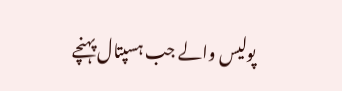پولیس والے جب ہسپتال پہنچے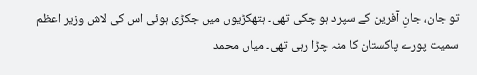تو جان، جانِ آفرین کے سپرد ہو چکی تھی۔ ہتھکڑیوں میں جکڑی ہوئی اس کی لاش وزیر اعظم سمیت پورے پاکستان کا منہ چڑا رہی تھی۔ میاں محمد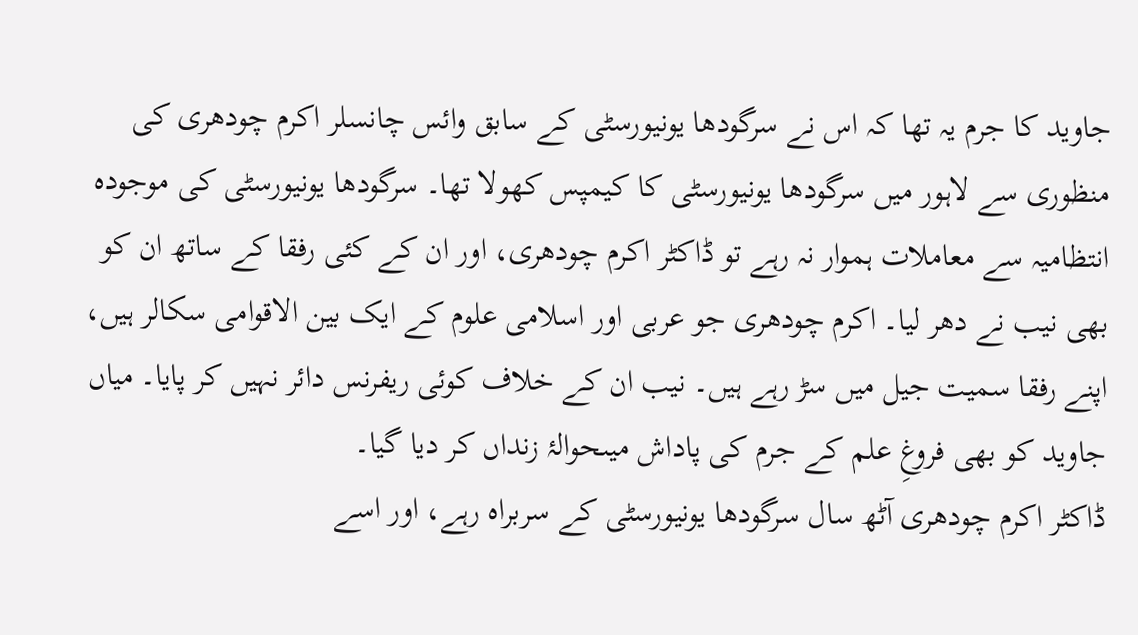جاوید کا جرم یہ تھا کہ اس نے سرگودھا یونیورسٹی کے سابق وائس چانسلر اکرم چودھری کی منظوری سے لاہور میں سرگودھا یونیورسٹی کا کیمپس کھولا تھا۔ سرگودھا یونیورسٹی کی موجودہ انتظامیہ سے معاملات ہموار نہ رہے تو ڈاکٹر اکرم چودھری، اور ان کے کئی رفقا کے ساتھ ان کو بھی نیب نے دھر لیا۔ اکرم چودھری جو عربی اور اسلامی علوم کے ایک بین الاقوامی سکالر ہیں، اپنے رفقا سمیت جیل میں سڑ رہے ہیں۔ نیب ان کے خلاف کوئی ریفرنس دائر نہیں کر پایا۔ میاں جاوید کو بھی فروغِ علم کے جرم کی پاداش میںحوالۂ زنداں کر دیا گیا۔
ڈاکٹر اکرم چودھری آٹھ سال سرگودھا یونیورسٹی کے سربراہ رہے، اور اسے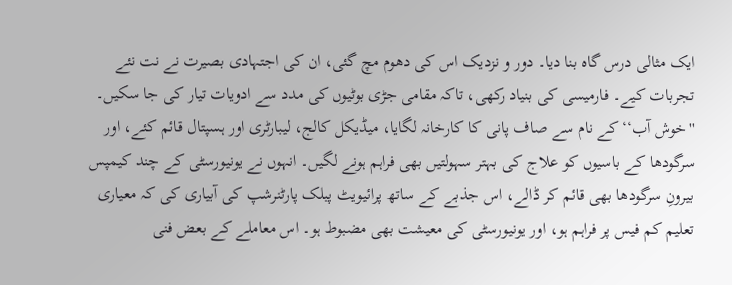ایک مثالی درس گاہ بنا دیا۔ دور و نزدیک اس کی دھوم مچ گئی، ان کی اجتہادی بصیرت نے نت نئے تجربات کیے۔ فارمیسی کی بنیاد رکھی، تاکہ مقامی جڑی بوٹیوں کی مدد سے ادویات تیار کی جا سکیں۔ ''خوش آب‘‘ کے نام سے صاف پانی کا کارخانہ لگایا، میڈیکل کالج، لیبارٹری اور ہسپتال قائم کئے، اور سرگودھا کے باسیوں کو علاج کی بہتر سہولتیں بھی فراہم ہونے لگیں۔ انہوں نے یونیورسٹی کے چند کیمپس بیرونِ سرگودھا بھی قائم کر ڈالے، اس جذبے کے ساتھ پرائیویٹ پبلک پارٹنرشپ کی آبیاری کی کہ معیاری تعلیم کم فیس پر فراہم ہو، اور یونیورسٹی کی معیشت بھی مضبوط ہو۔ اس معاملے کے بعض فنی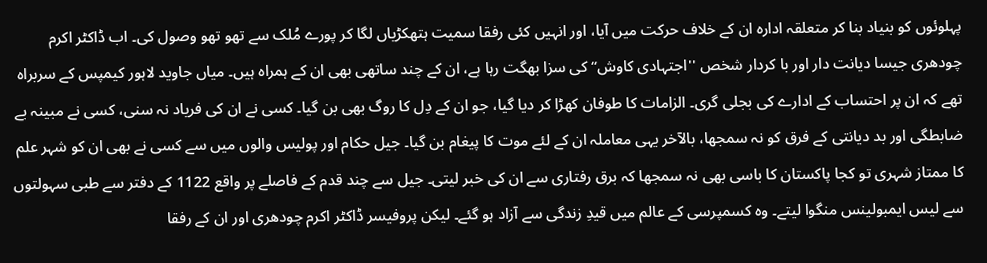پہلوئوں کو بنیاد بنا کر متعلقہ ادارہ ان کے خلاف حرکت میں آیا، اور انہیں کئی رفقا سمیت ہتھکڑیاں لگا کر پورے مُلک سے تھو تھو وصول کی۔ اب ڈاکٹر اکرم چودھری جیسا دیانت دار اور با کردار شخص ''اجتہادی کاوش‘‘ کی سزا بھگت رہا ہے، ان کے چند ساتھی بھی ان کے ہمراہ ہیں۔ میاں جاوید لاہور کیمپس کے سربراہ تھے کہ ان پر احتساب کے ادارے کی بجلی گری۔ الزامات کا طوفان کھڑا کر دیا گیا، جو ان کے دِل کا روگ بھی بن گیا۔ کسی نے ان کی فریاد نہ سنی، کسی نے مبینہ بے ضابطگی اور بد دیانتی کے فرق کو نہ سمجھا، بالآخر یہی معاملہ ان کے لئے موت کا پیغام بن گیا۔ جیل حکام اور پولیس والوں میں سے کسی نے بھی ان کو شہر علم کا ممتاز شہری تو کجا پاکستان کا باسی بھی نہ سمجھا کہ برق رفتاری سے ان کی خبر لیتی۔ جیل سے چند قدم کے فاصلے پر واقع 1122 کے دفتر سے طبی سہولتوں سے لیس ایمبولینس منگوا لیتے۔ وہ کسمپرسی کے عالم میں قیدِ زندگی سے آزاد ہو گئے۔ لیکن پروفیسر ڈاکٹر اکرم چودھری اور ان کے رفقا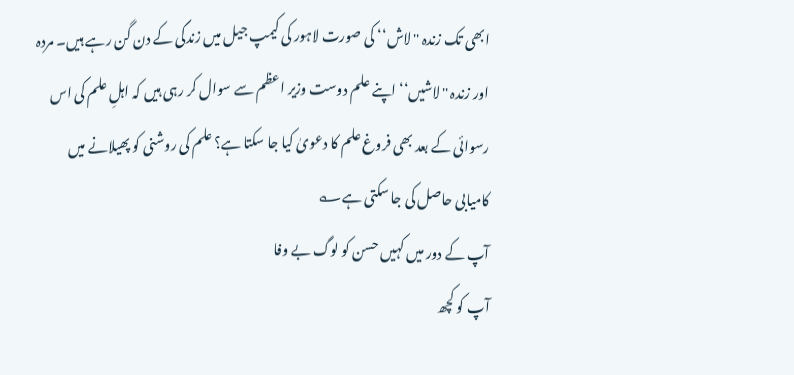ابھی تک زندہ ''لاش‘‘ کی صورت لاہور کی کیمپ جیل میں زندگی کے دن گن رہے ہیں۔ مردہ اور زندہ ''لاشیں‘‘ اپنے علم دوست وزیر اعظم سے سوال کر رہی ہیں کہ اہلِ علم کی اس رسوائی کے بعد بھی فروغ علم کا دعویٰ کیا جا سکتا ہے؟ علم کی روشنی کو پھیلانے میں کامیابی حاصل کی جا سکتی ہے؎
آپ کے دور میں کہیں حسن کو لوگ بے وفا
آپ کو کچھ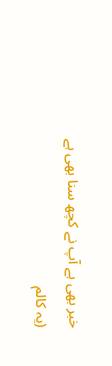خبر بھی ہے آپ نے کچھ سنا بھی ہے
(یہ کالم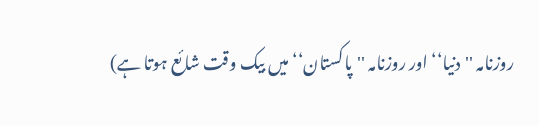روزنامہ ''دنیا‘‘ اور روزنامہ ''پاکستان‘‘ میں بیک وقت شائع ہوتا ہے)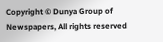Copyright © Dunya Group of Newspapers, All rights reserved